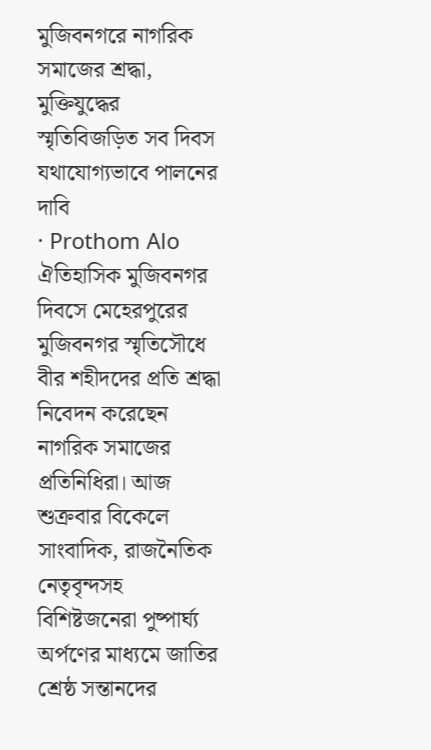মুজিবনগরে নাগরিক সমাজের শ্রদ্ধা, মুক্তিযুদ্ধের স্মৃতিবিজড়িত সব দিবস যথাযোগ্যভাবে পালনের দাবি
· Prothom Alo
ঐতিহাসিক মুজিবনগর দিবসে মেহেরপুরের মুজিবনগর স্মৃতিসৌধে বীর শহীদদের প্রতি শ্রদ্ধা নিবেদন করেছেন নাগরিক সমাজের প্রতিনিধিরা। আজ শুক্রবার বিকেলে সাংবাদিক, রাজনৈতিক নেতৃবৃন্দসহ বিশিষ্টজনেরা পুষ্পার্ঘ্য অর্পণের মাধ্যমে জাতির শ্রেষ্ঠ সন্তানদের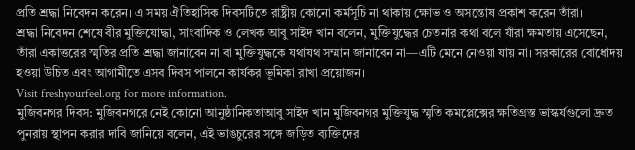প্রতি শ্রদ্ধা নিবেদন করেন। এ সময় ঐতিহাসিক দিবসটিতে রাষ্ট্রীয় কোনো কর্মসূচি না থাকায় ক্ষোভ ও অসন্তোষ প্রকাশ করেন তাঁরা।
শ্রদ্ধা নিবেদন শেষে বীর মুক্তিযোদ্ধা, সাংবাদিক ও লেখক আবু সাইদ খান বলেন, মুক্তিযুদ্ধের চেতনার কথা বলে যাঁরা ক্ষমতায় এসেছেন, তাঁরা একাত্তরের স্মৃতির প্রতি শ্রদ্ধা জানাবেন না বা মুক্তিযুদ্ধকে যথাযথ সম্মান জানাবেন না—এটি মেনে নেওয়া যায় না। সরকারের বোধোদয় হওয়া উচিত এবং আগামীতে এসব দিবস পালনে কার্যকর ভূমিকা রাখা প্রয়োজন।
Visit freshyourfeel.org for more information.
মুজিবনগর দিবস: মুজিবনগরে নেই কোনো আনুষ্ঠানিকতাআবু সাইদ খান মুজিবনগর মুক্তিযুদ্ধ স্মৃতি কমপ্লেক্সের ক্ষতিগ্রস্ত ভাস্কর্যগুলো দ্রুত পুনরায় স্থাপন করার দাবি জানিয়ে বলেন, এই ভাঙচুরের সঙ্গে জড়িত ব্যক্তিদের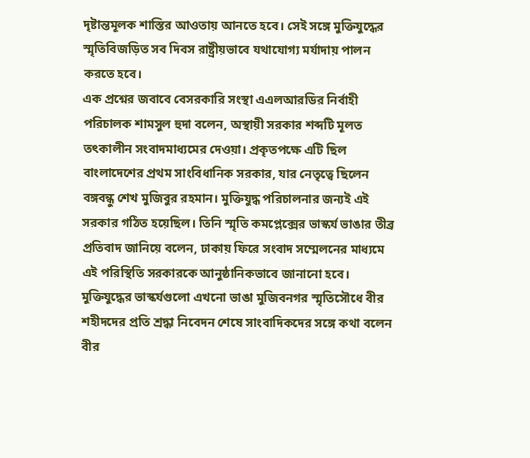দৃষ্টান্তমূলক শাস্তির আওতায় আনতে হবে। সেই সঙ্গে মুক্তিযুদ্ধের স্মৃতিবিজড়িত সব দিবস রাষ্ট্রীয়ভাবে যথাযোগ্য মর্যাদায় পালন করতে হবে।
এক প্রশ্নের জবাবে বেসরকারি সংস্থা এএলআরডির নির্বাহী পরিচালক শামসুল হুদা বলেন, অস্থায়ী সরকার শব্দটি মূলত তৎকালীন সংবাদমাধ্যমের দেওয়া। প্রকৃতপক্ষে এটি ছিল বাংলাদেশের প্রথম সাংবিধানিক সরকার, যার নেতৃত্বে ছিলেন বঙ্গবন্ধু শেখ মুজিবুর রহমান। মুক্তিযুদ্ধ পরিচালনার জন্যই এই সরকার গঠিত হয়েছিল। তিনি স্মৃতি কমপ্লেক্সের ভাস্কর্য ভাঙার তীব্র প্রতিবাদ জানিয়ে বলেন, ঢাকায় ফিরে সংবাদ সম্মেলনের মাধ্যমে এই পরিস্থিতি সরকারকে আনুষ্ঠানিকভাবে জানানো হবে।
মুক্তিযুদ্ধের ভাস্কর্যগুলো এখনো ভাঙা মুজিবনগর স্মৃতিসৌধে বীর শহীদদের প্রতি শ্রদ্ধা নিবেদন শেষে সাংবাদিকদের সঙ্গে কথা বলেন বীর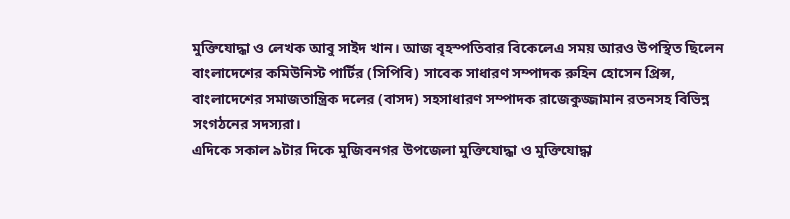মুক্তিযোদ্ধা ও লেখক আবু সাইদ খান। আজ বৃহস্পতিবার বিকেলেএ সময় আরও উপস্থিত ছিলেন বাংলাদেশের কমিউনিস্ট পার্টির (সিপিবি) সাবেক সাধারণ সম্পাদক রুহিন হোসেন প্রিন্স, বাংলাদেশের সমাজতান্ত্রিক দলের (বাসদ) সহসাধারণ সম্পাদক রাজেকুজ্জামান রতনসহ বিভিন্ন সংগঠনের সদস্যরা।
এদিকে সকাল ৯টার দিকে মুজিবনগর উপজেলা মুক্তিযোদ্ধা ও মুক্তিযোদ্ধা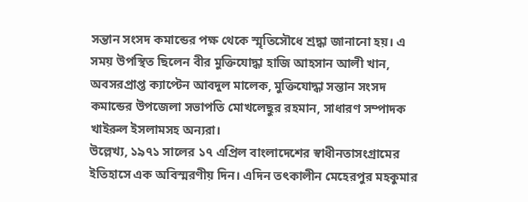সন্তান সংসদ কমান্ডের পক্ষ থেকে স্মৃতিসৌধে শ্রদ্ধা জানানো হয়। এ সময় উপস্থিত ছিলেন বীর মুক্তিযোদ্ধা হাজি আহসান আলী খান, অবসরপ্রাপ্ত ক্যাপ্টেন আবদুল মালেক, মুক্তিযোদ্ধা সন্তান সংসদ কমান্ডের উপজেলা সভাপতি মোখলেছুর রহমান, সাধারণ সম্পাদক খাইরুল ইসলামসহ অন্যরা।
উল্লেখ্য, ১৯৭১ সালের ১৭ এপ্রিল বাংলাদেশের স্বাধীনতাসংগ্রামের ইতিহাসে এক অবিস্মরণীয় দিন। এদিন তৎকালীন মেহেরপুর মহকুমার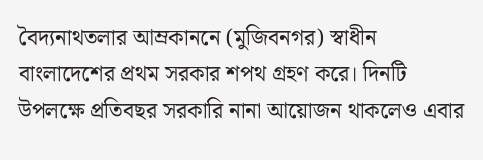বৈদ্যনাথতলার আম্রকাননে (মুজিবনগর) স্বাধীন বাংলাদেশের প্রথম সরকার শপথ গ্রহণ করে। দিনটি উপলক্ষে প্রতিবছর সরকারি নানা আয়োজন থাকলেও এবার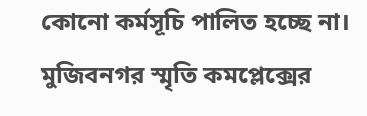কোনো কর্মসূচি পালিত হচ্ছে না।
মুজিবনগর স্মৃতি কমপ্লেক্সের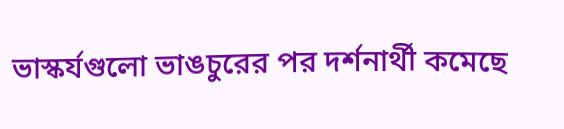ভাস্কর্যগুলো ভাঙচুরের পর দর্শনার্থী কমেছে